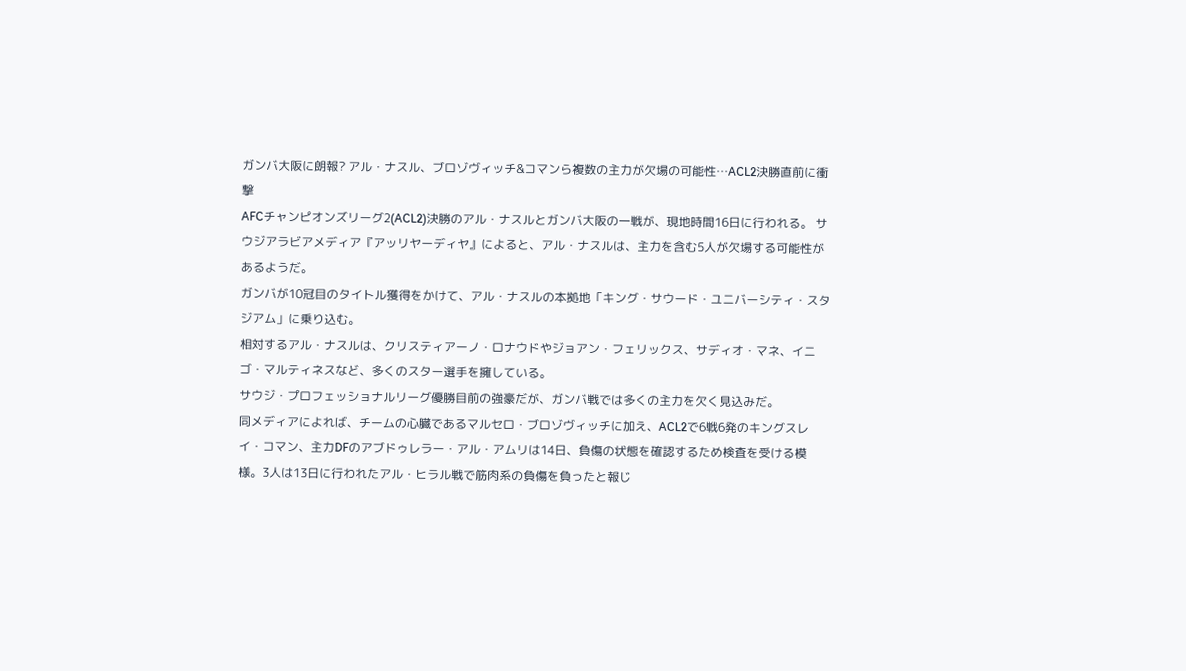ガンバ大阪に朗報? アル・ナスル、ブロゾヴィッチ&コマンら複数の主力が欠場の可能性…ACL2決勝直前に衝撃
AFCチャンピオンズリーグ2(ACL2)決勝のアル・ナスルとガンバ大阪の一戦が、現地時間16日に行われる。 サウジアラビアメディア『アッリヤーディヤ』によると、アル・ナスルは、主力を含む5人が欠場する可能性があるようだ。
ガンバが10冠目のタイトル獲得をかけて、アル・ナスルの本拠地「キング・サウード・ユニバーシティ・スタジアム」に乗り込む。
相対するアル・ナスルは、クリスティアーノ・ロナウドやジョアン・フェリックス、サディオ・マネ、イニゴ・マルティネスなど、多くのスター選手を擁している。
サウジ・プロフェッショナルリーグ優勝目前の強豪だが、ガンバ戦では多くの主力を欠く見込みだ。
同メディアによれば、チームの心臓であるマルセロ・ブロゾヴィッチに加え、ACL2で6戦6発のキングスレイ・コマン、主力DFのアブドゥレラー・アル・アムリは14日、負傷の状態を確認するため検査を受ける模様。3人は13日に行われたアル・ヒラル戦で筋肉系の負傷を負ったと報じ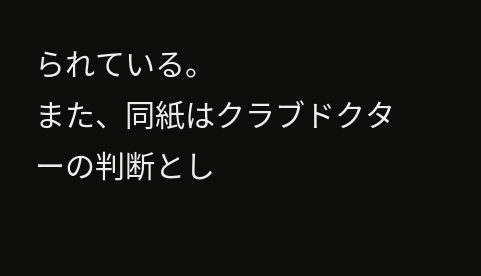られている。
また、同紙はクラブドクターの判断とし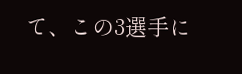て、この3選手に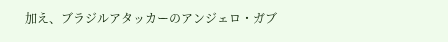加え、ブラジルアタッカーのアンジェロ・ガブ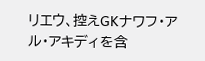リエウ、控えGKナワフ・アル・アキディを含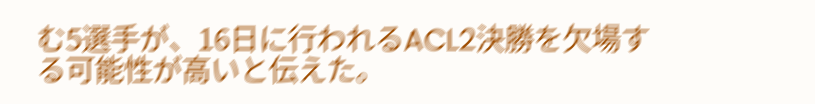む5選手が、16日に行われるACL2決勝を欠場する可能性が高いと伝えた。